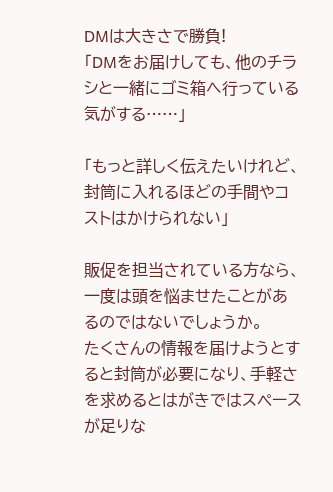DMは大きさで勝負!
「DMをお届けしても、他のチラシと一緒にゴミ箱へ行っている気がする……」

「もっと詳しく伝えたいけれど、封筒に入れるほどの手間やコストはかけられない」

販促を担当されている方なら、一度は頭を悩ませたことがあるのではないでしょうか。
たくさんの情報を届けようとすると封筒が必要になり、手軽さを求めるとはがきではスペースが足りな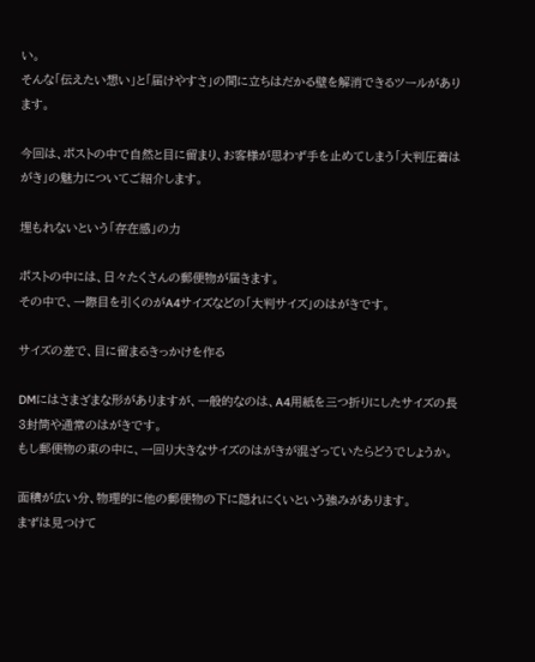い。
そんな「伝えたい想い」と「届けやすさ」の間に立ちはだかる壁を解消できるツールがあります。

今回は、ポストの中で自然と目に留まり、お客様が思わず手を止めてしまう「大判圧着はがき」の魅力についてご紹介します。

埋もれないという「存在感」の力

ポストの中には、日々たくさんの郵便物が届きます。
その中で、一際目を引くのがA4サイズなどの「大判サイズ」のはがきです。

サイズの差で、目に留まるきっかけを作る

DMにはさまざまな形がありますが、一般的なのは、A4用紙を三つ折りにしたサイズの長3封筒や通常のはがきです。
もし郵便物の束の中に、一回り大きなサイズのはがきが混ざっていたらどうでしょうか。

面積が広い分、物理的に他の郵便物の下に隠れにくいという強みがあります。
まずは見つけて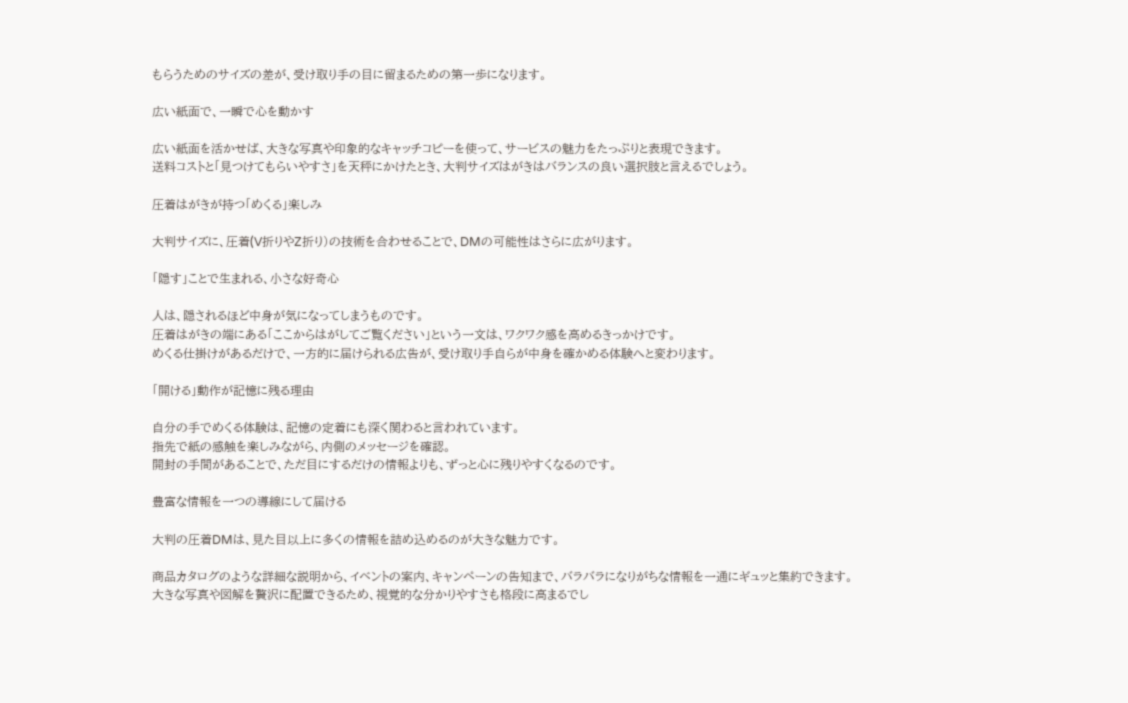もらうためのサイズの差が、受け取り手の目に留まるための第一歩になります。

広い紙面で、一瞬で心を動かす

広い紙面を活かせば、大きな写真や印象的なキャッチコピーを使って、サービスの魅力をたっぷりと表現できます。
送料コストと「見つけてもらいやすさ」を天秤にかけたとき、大判サイズはがきはバランスの良い選択肢と言えるでしょう。

圧着はがきが持つ「めくる」楽しみ

大判サイズに、圧着(V折りやZ折り)の技術を合わせることで、DMの可能性はさらに広がります。

「隠す」ことで生まれる、小さな好奇心

人は、隠されるほど中身が気になってしまうものです。
圧着はがきの端にある「ここからはがしてご覧ください」という一文は、ワクワク感を高めるきっかけです。
めくる仕掛けがあるだけで、一方的に届けられる広告が、受け取り手自らが中身を確かめる体験へと変わります。

「開ける」動作が記憶に残る理由

自分の手でめくる体験は、記憶の定着にも深く関わると言われています。
指先で紙の感触を楽しみながら、内側のメッセージを確認。
開封の手間があることで、ただ目にするだけの情報よりも、ずっと心に残りやすくなるのです。

豊富な情報を一つの導線にして届ける

大判の圧着DMは、見た目以上に多くの情報を詰め込めるのが大きな魅力です。

商品カタログのような詳細な説明から、イベントの案内、キャンペーンの告知まで、バラバラになりがちな情報を一通にギュッと集約できます。
大きな写真や図解を贅沢に配置できるため、視覚的な分かりやすさも格段に高まるでし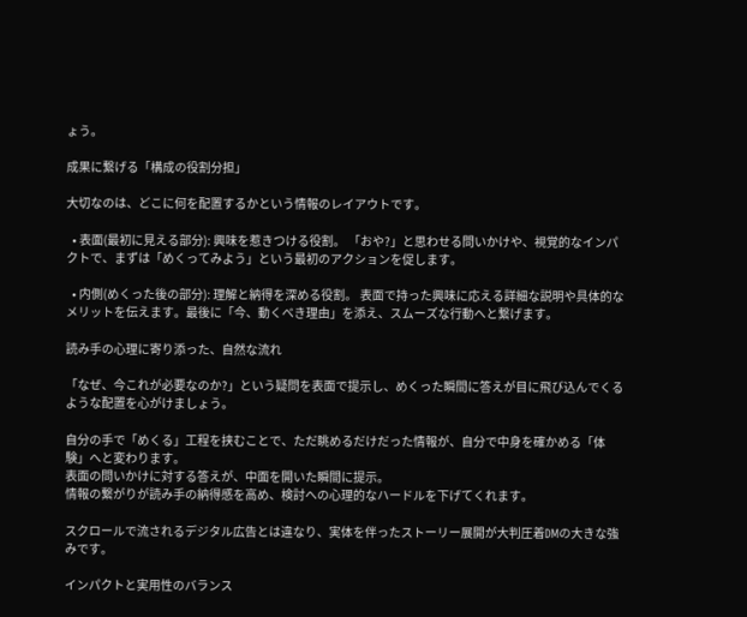ょう。

成果に繋げる「構成の役割分担」

大切なのは、どこに何を配置するかという情報のレイアウトです。

  • 表面(最初に見える部分): 興味を惹きつける役割。 「おや?」と思わせる問いかけや、視覚的なインパクトで、まずは「めくってみよう」という最初のアクションを促します。

  • 内側(めくった後の部分): 理解と納得を深める役割。 表面で持った興味に応える詳細な説明や具体的なメリットを伝えます。最後に「今、動くべき理由」を添え、スムーズな行動へと繋げます。

読み手の心理に寄り添った、自然な流れ

「なぜ、今これが必要なのか?」という疑問を表面で提示し、めくった瞬間に答えが目に飛び込んでくるような配置を心がけましょう。

自分の手で「めくる」工程を挟むことで、ただ眺めるだけだった情報が、自分で中身を確かめる「体験」へと変わります。
表面の問いかけに対する答えが、中面を開いた瞬間に提示。
情報の繋がりが読み手の納得感を高め、検討への心理的なハードルを下げてくれます。

スクロールで流されるデジタル広告とは違なり、実体を伴ったストーリー展開が大判圧着DMの大きな強みです。

インパクトと実用性のバランス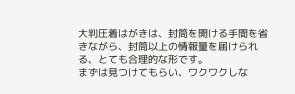大判圧着はがきは、封筒を開ける手間を省きながら、封筒以上の情報量を届けられる、とても合理的な形です。
まずは見つけてもらい、ワクワクしな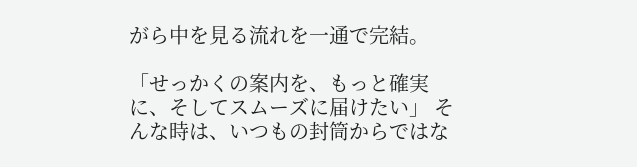がら中を見る流れを一通で完結。

「せっかくの案内を、もっと確実に、そしてスムーズに届けたい」 そんな時は、いつもの封筒からではな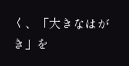く、「大きなはがき」を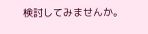検討してみませんか。